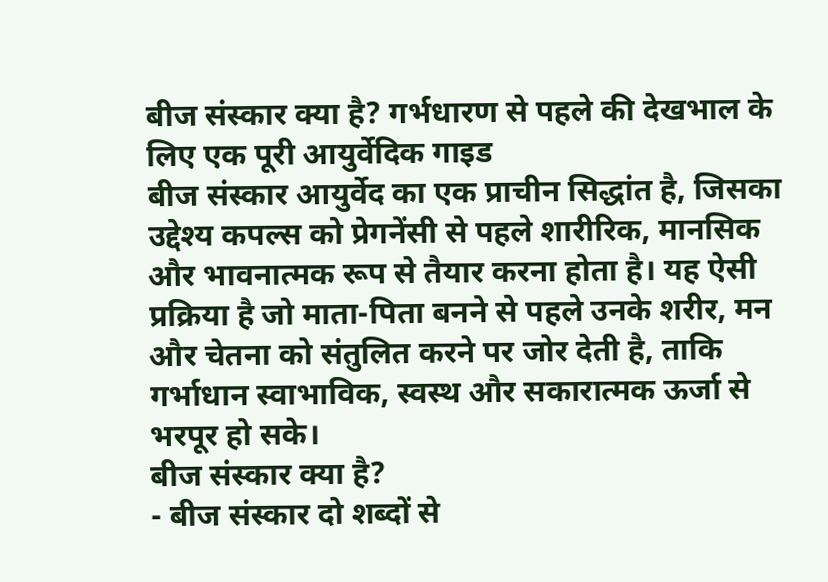बीज संस्कार क्या है? गर्भधारण से पहले की देखभाल के लिए एक पूरी आयुर्वेदिक गाइड
बीज संस्कार आयुर्वेद का एक प्राचीन सिद्धांत है, जिसका उद्देश्य कपल्स को प्रेगनेंसी से पहले शारीरिक, मानसिक और भावनात्मक रूप से तैयार करना होता है। यह ऐसी प्रक्रिया है जो माता-पिता बनने से पहले उनके शरीर, मन और चेतना को संतुलित करने पर जोर देती है, ताकि गर्भाधान स्वाभाविक, स्वस्थ और सकारात्मक ऊर्जा से भरपूर हो सके।
बीज संस्कार क्या है?
- बीज संस्कार दो शब्दों से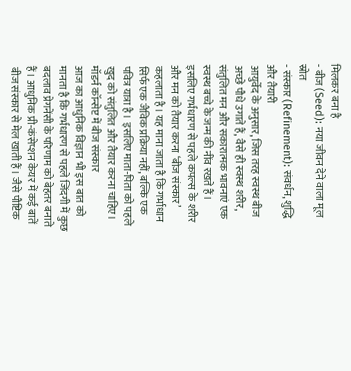मिलकर बना है
- बीज (Seed): नया जीवन देने वाला मूल स्रोत
- संस्कार (Refinement): संवर्धन, शुद्धि और तैयारी
आयुर्वेद के अनुसार, जिस तरह स्वस्थ बीज अच्छे पौधे उगाते हैं, वैसे ही स्वस्थ शरीर, संतुलित मन और सकारात्मक भावनाएं एक स्वस्थ बच्चे के जन्म की नींव रखते हैं। इसलिए गर्भधारण से पहले कपल्स के शरीर और मन को तैयार करना ‘बीज संस्कार’ कहलाता है। यह माना जाता है कि गर्भाधान सिर्फ एक जैविक प्रक्रिया नहीं, बल्कि एक पवित्र यात्रा है। इसलिए माता-पिता को पहले खुद को संतुलित और तैयार करना चाहिए।
मॉडर्न कॉन्सेप्ट में बीज संस्कार
आज का आधुनिक विज्ञान भी इस बात को मानता है कि गर्भधारण से पहले जिंदगी में कुछ बदलाव प्रेगनेंसी के परिणाम को बेहतर बनाते हैं। आधुनिक प्री-कंसेप्शन केयर में कई बातें बीज संस्कार से मेल खाती हैं। जैसे पौष्टिक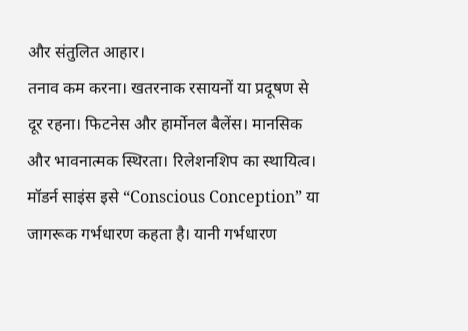और संतुलित आहार।
तनाव कम करना। खतरनाक रसायनों या प्रदूषण से दूर रहना। फिटनेस और हार्मोनल बैलेंस। मानसिक और भावनात्मक स्थिरता। रिलेशनशिप का स्थायित्व। मॉडर्न साइंस इसे “Conscious Conception” या जागरूक गर्भधारण कहता है। यानी गर्भधारण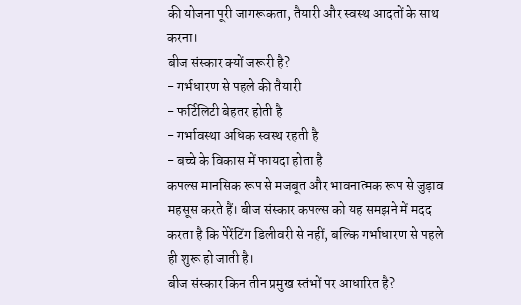की योजना पूरी जागरूकता, तैयारी और स्वस्थ आदतों के साथ करना।
बीज संस्कार क्यों जरूरी है?
- गर्भधारण से पहले की तैयारी
- फर्टिलिटी बेहतर होती है
- गर्भावस्था अधिक स्वस्थ रहती है
- बच्चे के विकास में फायदा होता है
कपल्स मानसिक रूप से मजबूत और भावनात्मक रूप से जुड़ाव महसूस करते हैं। बीज संस्कार कपल्स को यह समझने में मदद करता है कि पेरेंटिंग डिलीवरी से नहीं, बल्कि गर्भाधारण से पहले ही शुरू हो जाती है।
बीज संस्कार किन तीन प्रमुख स्तंभों पर आधारित है?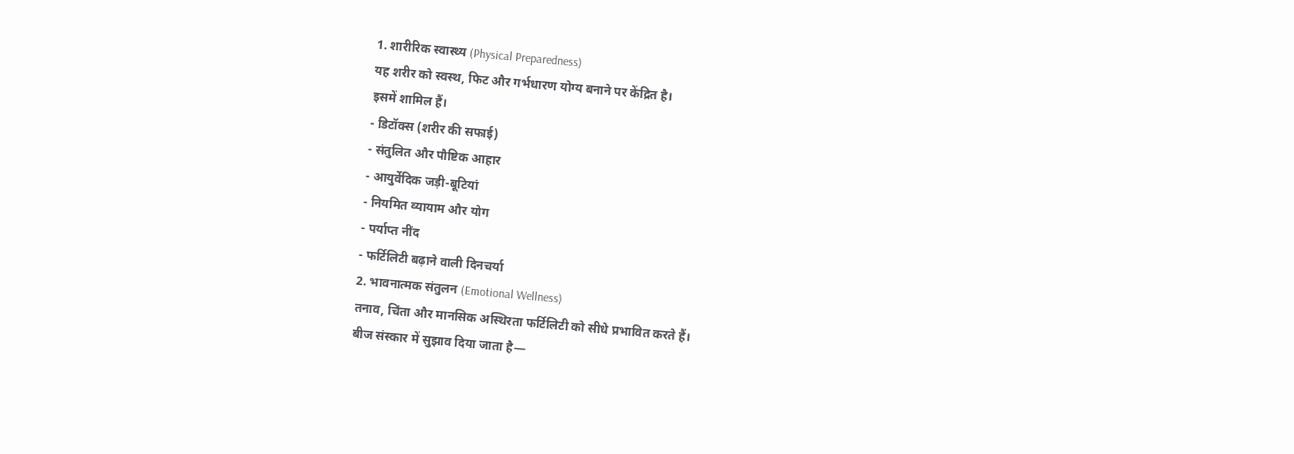1. शारीरिक स्वास्थ्य (Physical Preparedness)
यह शरीर को स्वस्थ, फिट और गर्भधारण योग्य बनाने पर केंद्रित है।
इसमें शामिल हैं।
- डिटॉक्स (शरीर की सफाई)
- संतुलित और पौष्टिक आहार
- आयुर्वेदिक जड़ी-बूटियां
- नियमित व्यायाम और योग
- पर्याप्त नींद
- फर्टिलिटी बढ़ाने वाली दिनचर्या
2. भावनात्मक संतुलन (Emotional Wellness)
तनाव, चिंता और मानसिक अस्थिरता फर्टिलिटी को सीधे प्रभावित करते हैं।
बीज संस्कार में सुझाव दिया जाता है—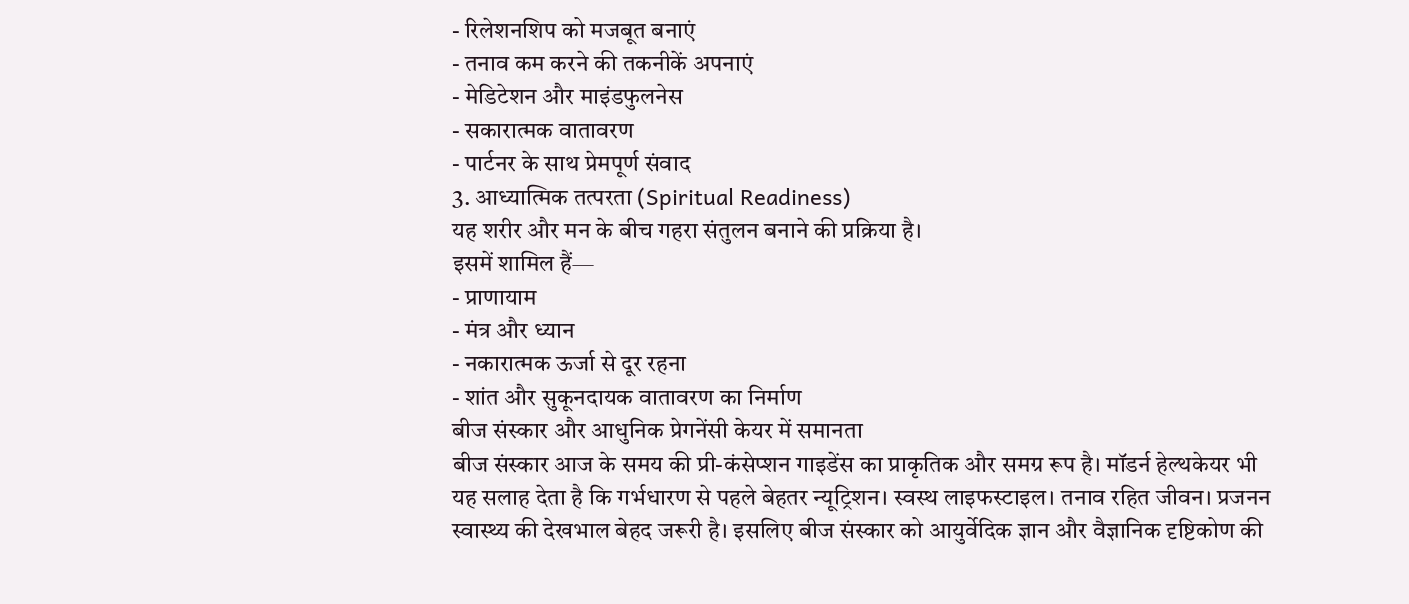- रिलेशनशिप को मजबूत बनाएं
- तनाव कम करने की तकनीकें अपनाएं
- मेडिटेशन और माइंडफुलनेस
- सकारात्मक वातावरण
- पार्टनर के साथ प्रेमपूर्ण संवाद
3. आध्यात्मिक तत्परता (Spiritual Readiness)
यह शरीर और मन के बीच गहरा संतुलन बनाने की प्रक्रिया है।
इसमें शामिल हैं—
- प्राणायाम
- मंत्र और ध्यान
- नकारात्मक ऊर्जा से दूर रहना
- शांत और सुकूनदायक वातावरण का निर्माण
बीज संस्कार और आधुनिक प्रेगनेंसी केयर में समानता
बीज संस्कार आज के समय की प्री-कंसेप्शन गाइडेंस का प्राकृतिक और समग्र रूप है। मॉडर्न हेल्थकेयर भी यह सलाह देता है कि गर्भधारण से पहले बेहतर न्यूट्रिशन। स्वस्थ लाइफस्टाइल। तनाव रहित जीवन। प्रजनन स्वास्थ्य की देखभाल बेहद जरूरी है। इसलिए बीज संस्कार को आयुर्वेदिक ज्ञान और वैज्ञानिक दृष्टिकोण की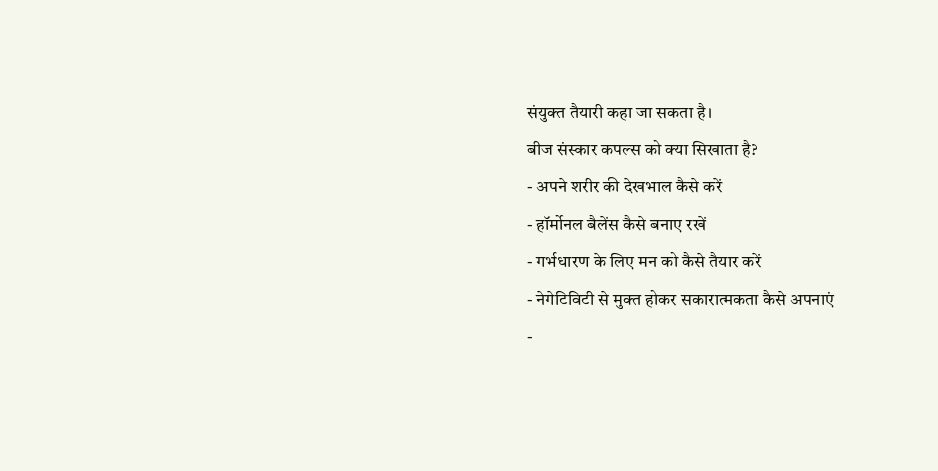संयुक्त तैयारी कहा जा सकता है।
बीज संस्कार कपल्स को क्या सिखाता है?
- अपने शरीर की देखभाल कैसे करें
- हॉर्मोनल बैलेंस कैसे बनाए रखें
- गर्भधारण के लिए मन को कैसे तैयार करें
- नेगेटिविटी से मुक्त होकर सकारात्मकता कैसे अपनाएं
-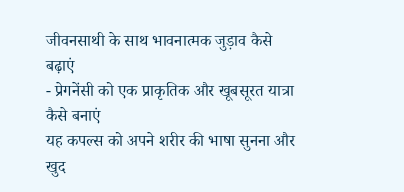जीवनसाथी के साथ भावनात्मक जुड़ाव कैसे बढ़ाएं
- प्रेगनेंसी को एक प्राकृतिक और खूबसूरत यात्रा कैसे बनाएं
यह कपल्स को अपने शरीर की भाषा सुनना और खुद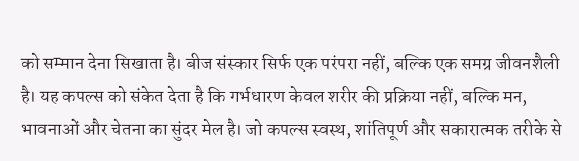को सम्मान देना सिखाता है। बीज संस्कार सिर्फ एक परंपरा नहीं, बल्कि एक समग्र जीवनशैली है। यह कपल्स को संकेत देता है कि गर्भधारण केवल शरीर की प्रक्रिया नहीं, बल्कि मन, भावनाओं और चेतना का सुंदर मेल है। जो कपल्स स्वस्थ, शांतिपूर्ण और सकारात्मक तरीके से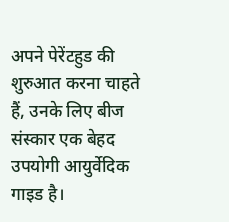अपने पेरेंटहुड की शुरुआत करना चाहते हैं, उनके लिए बीज संस्कार एक बेहद उपयोगी आयुर्वेदिक गाइड है।